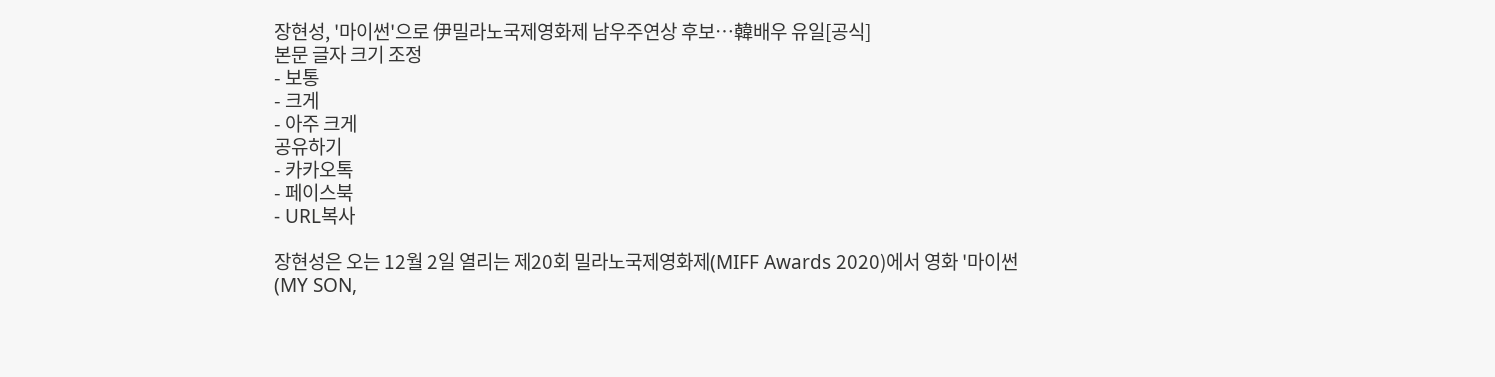장현성, '마이썬'으로 伊밀라노국제영화제 남우주연상 후보…韓배우 유일[공식]
본문 글자 크기 조정
- 보통
- 크게
- 아주 크게
공유하기
- 카카오톡
- 페이스북
- URL복사

장현성은 오는 12월 2일 열리는 제20회 밀라노국제영화제(MIFF Awards 2020)에서 영화 '마이썬(MY SON,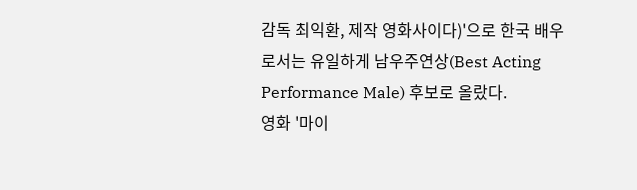감독 최익환, 제작 영화사이다)'으로 한국 배우로서는 유일하게 남우주연상(Best Acting Performance Male) 후보로 올랐다.
영화 '마이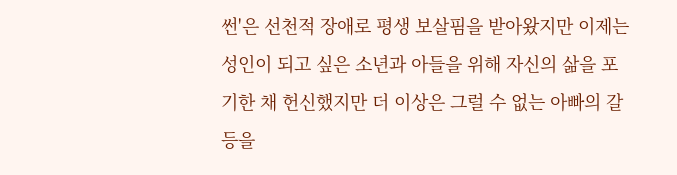썬'은 선천적 장애로 평생 보살핌을 받아왔지만 이제는 성인이 되고 싶은 소년과 아들을 위해 자신의 삶을 포기한 채 헌신했지만 더 이상은 그럴 수 없는 아빠의 갈등을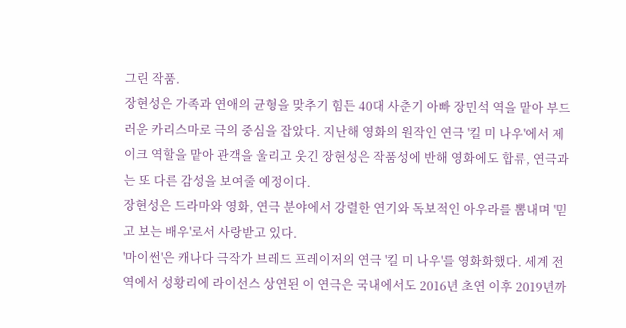그린 작품.
장현성은 가족과 연애의 균형을 맞추기 힘든 40대 사춘기 아빠 장민석 역을 맡아 부드러운 카리스마로 극의 중심을 잡았다. 지난해 영화의 원작인 연극 '킬 미 나우'에서 제이크 역할을 맡아 관객을 울리고 웃긴 장현성은 작품성에 반해 영화에도 합류, 연극과는 또 다른 감성을 보여줄 예정이다.
장현성은 드라마와 영화, 연극 분야에서 강렬한 연기와 독보적인 아우라를 뽐내며 '믿고 보는 배우'로서 사랑받고 있다.
'마이썬'은 캐나다 극작가 브레드 프레이저의 연극 '킬 미 나우'를 영화화했다. 세계 전역에서 성황리에 라이선스 상연된 이 연극은 국내에서도 2016년 초연 이후 2019년까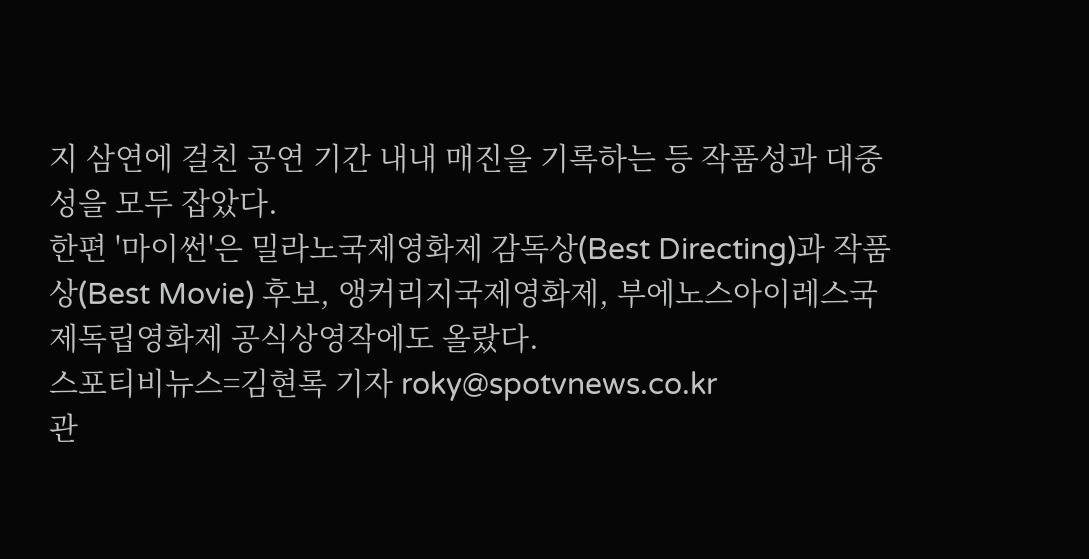지 삼연에 걸친 공연 기간 내내 매진을 기록하는 등 작품성과 대중성을 모두 잡았다.
한편 '마이썬'은 밀라노국제영화제 감독상(Best Directing)과 작품상(Best Movie) 후보, 앵커리지국제영화제, 부에노스아이레스국제독립영화제 공식상영작에도 올랐다.
스포티비뉴스=김현록 기자 roky@spotvnews.co.kr
관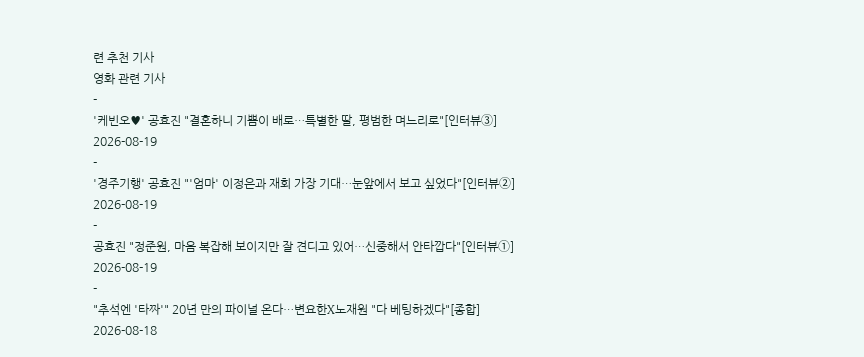련 추천 기사
영화 관련 기사
-
'케빈오♥' 공효진 "결혼하니 기쁨이 배로…특별한 딸, 평범한 며느리로"[인터뷰③]
2026-08-19
-
'경주기행' 공효진 "'엄마' 이정은과 재회 가장 기대…눈앞에서 보고 싶었다"[인터뷰②]
2026-08-19
-
공효진 "정준원, 마음 복잡해 보이지만 잘 견디고 있어…신중해서 안타깝다"[인터뷰①]
2026-08-19
-
"추석엔 '타짜'" 20년 만의 파이널 온다…변요한X노재원 "다 베팅하겠다"[종합]
2026-08-18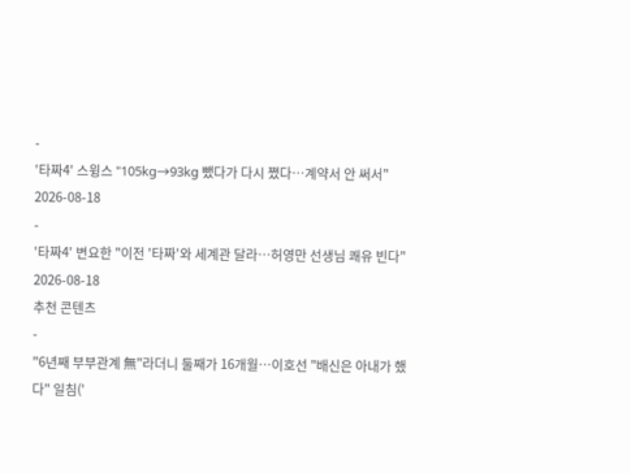-
'타짜4' 스윙스 "105kg→93kg 뺐다가 다시 쪘다…계약서 안 써서"
2026-08-18
-
'타짜4' 변요한 "이전 '타짜'와 세계관 달라…허영만 선생님 쾌유 빈다"
2026-08-18
추천 콘텐츠
-
"6년째 부부관계 無"라더니 둘째가 16개월…이호선 "배신은 아내가 했다" 일침('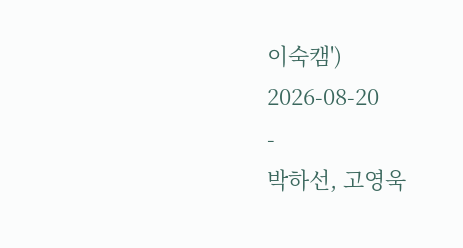이숙캠')
2026-08-20
-
박하선, 고영욱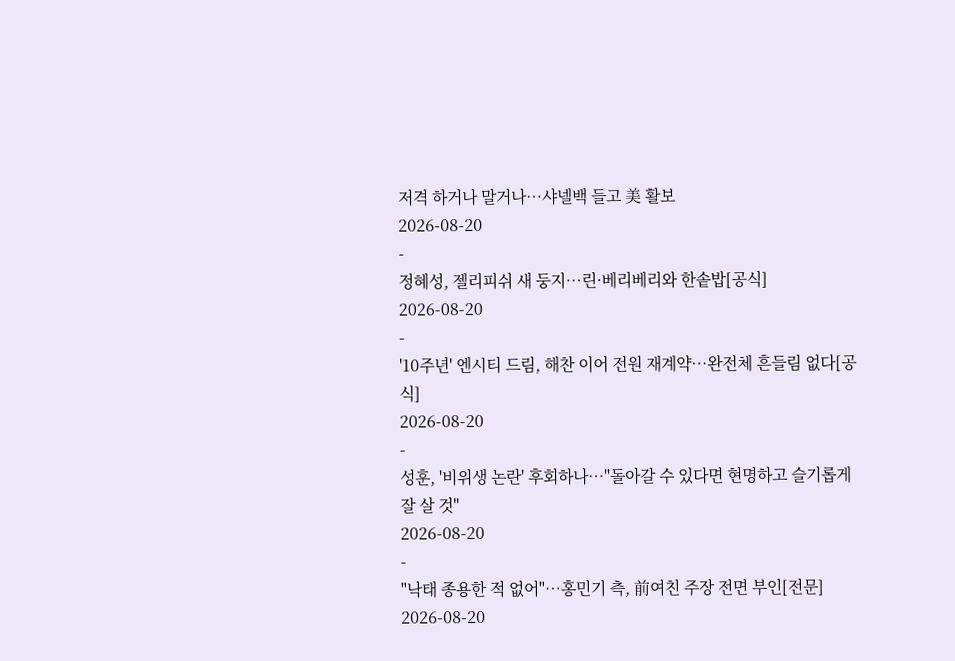저격 하거나 말거나…샤넬백 들고 美 활보
2026-08-20
-
정혜성, 젤리피쉬 새 둥지…린·베리베리와 한솥밥[공식]
2026-08-20
-
'10주년' 엔시티 드림, 해찬 이어 전원 재계약…완전체 흔들림 없다[공식]
2026-08-20
-
성훈, '비위생 논란' 후회하나…"돌아갈 수 있다면 현명하고 슬기롭게 잘 살 것"
2026-08-20
-
"낙태 종용한 적 없어"…홍민기 측, 前여친 주장 전면 부인[전문]
2026-08-20